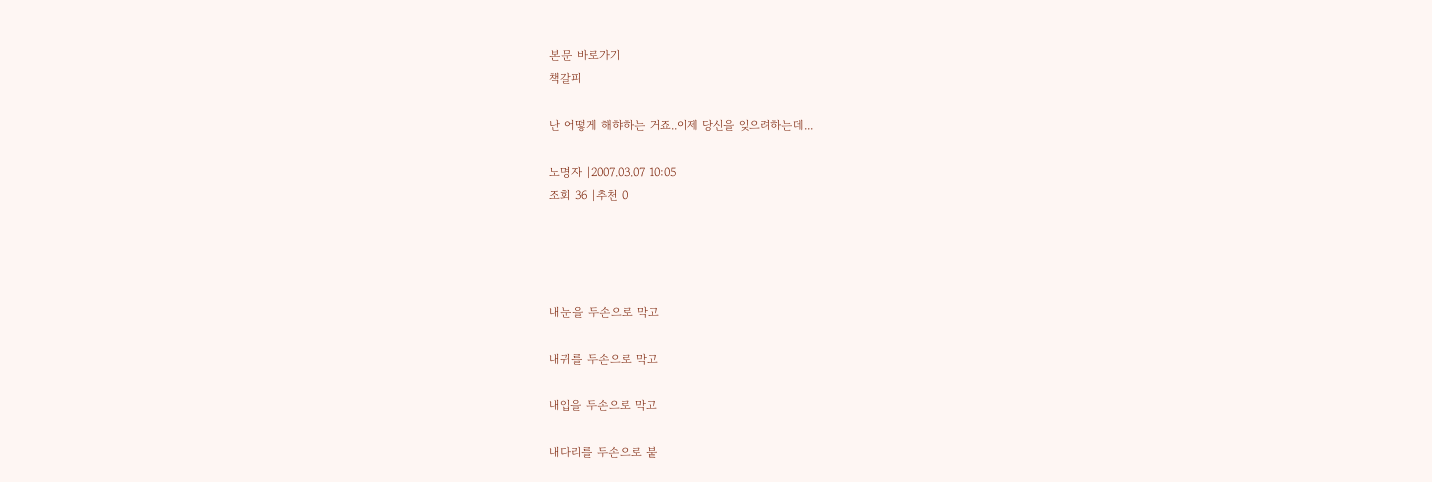본문 바로가기
책갈피

난 어떻게 해햐하는 거죠..이제 당신을 잊으려하는데...

노명자 |2007.03.07 10:05
조회 36 |추천 0




내눈을 두손으로 막고

내귀를 두손으로 막고

내입을 두손으로 막고

내다리를 두손으로 붙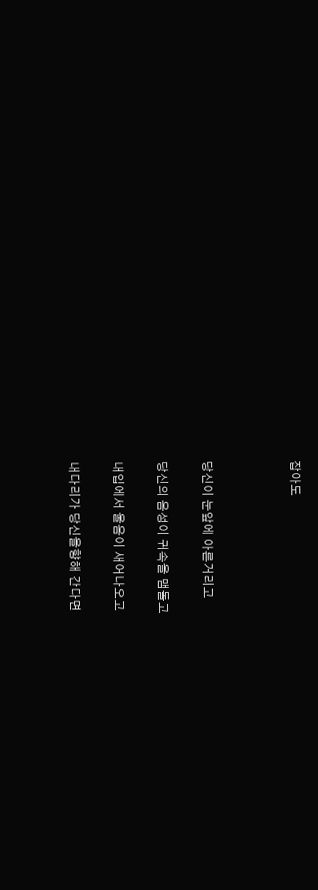잡아도



당신이 눈앞에 아른거리고

당신의 음성이 귀속을 맴돌고

내입에서 울음이 새어나오고

내다리가 당신을향해 간다면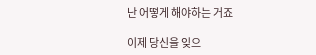난 어떻게 해야하는 거죠

이제 당신을 잊으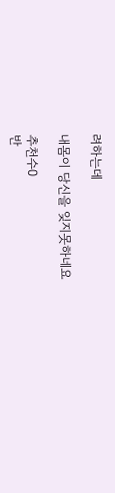려하는데

내몸이 당신을 잊지못하네요

추천수0
반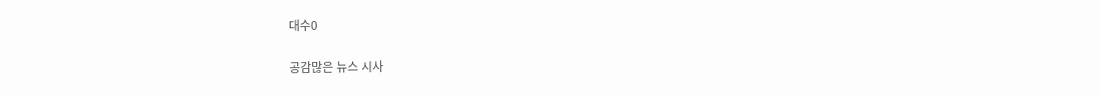대수0

공감많은 뉴스 시사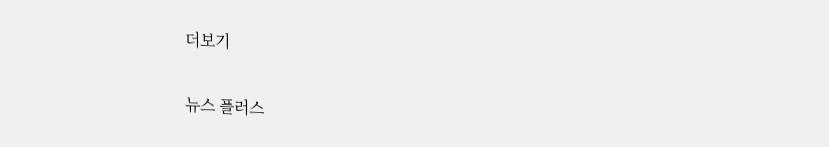더보기

뉴스 플러스